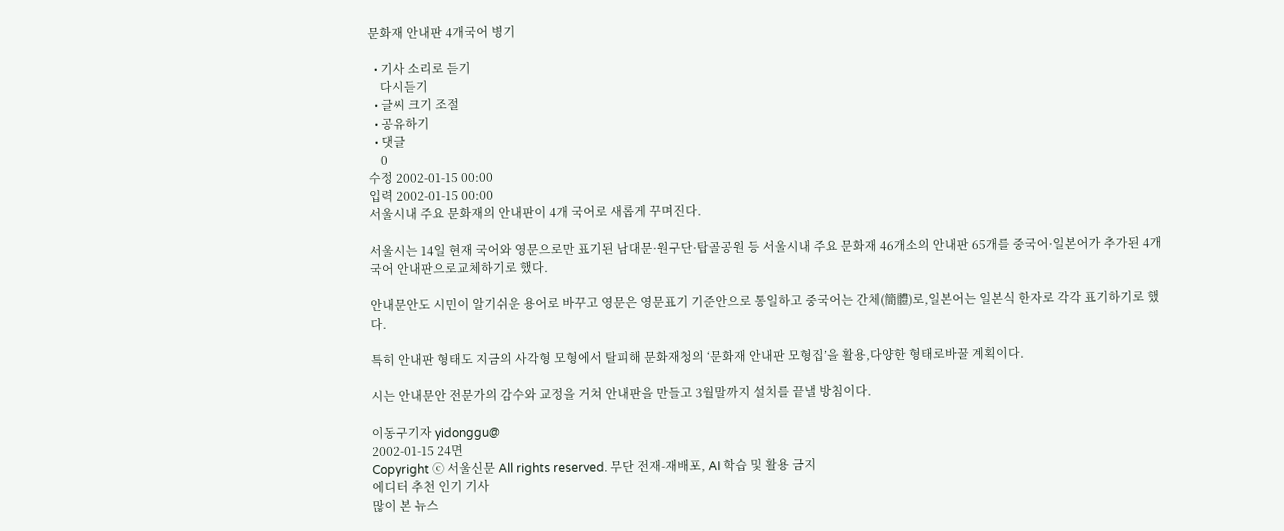문화재 안내판 4개국어 병기

  • 기사 소리로 듣기
    다시듣기
  • 글씨 크기 조절
  • 공유하기
  • 댓글
    0
수정 2002-01-15 00:00
입력 2002-01-15 00:00
서울시내 주요 문화재의 안내판이 4개 국어로 새롭게 꾸며진다.

서울시는 14일 현재 국어와 영문으로만 표기된 남대문·원구단·탑골공원 등 서울시내 주요 문화재 46개소의 안내판 65개를 중국어·일본어가 추가된 4개국어 안내판으로교체하기로 했다.

안내문안도 시민이 알기쉬운 용어로 바꾸고 영문은 영문표기 기준안으로 통일하고 중국어는 간체(簡體)로,일본어는 일본식 한자로 각각 표기하기로 했다.

특히 안내판 형태도 지금의 사각형 모형에서 탈피해 문화재청의 ‘문화재 안내판 모형집’을 활용,다양한 형태로바꿀 계획이다.

시는 안내문안 전문가의 감수와 교정을 거쳐 안내판을 만들고 3월말까지 설치를 끝낼 방침이다.

이동구기자 yidonggu@
2002-01-15 24면
Copyright ⓒ 서울신문 All rights reserved. 무단 전재-재배포, AI 학습 및 활용 금지
에디터 추천 인기 기사
많이 본 뉴스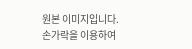원본 이미지입니다.
손가락을 이용하여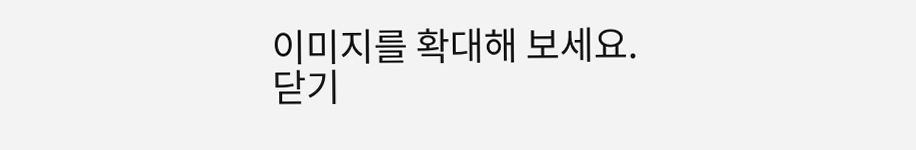이미지를 확대해 보세요.
닫기